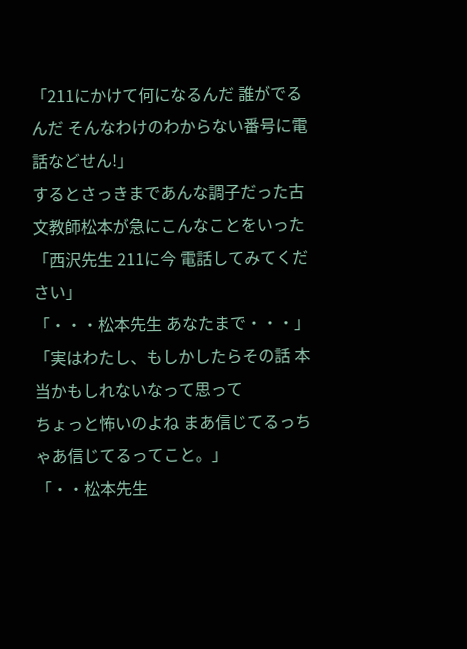「211にかけて何になるんだ 誰がでるんだ そんなわけのわからない番号に電話などせん!」
するとさっきまであんな調子だった古文教師松本が急にこんなことをいった
「西沢先生 211に今 電話してみてください」
「・・・松本先生 あなたまで・・・」
「実はわたし、もしかしたらその話 本当かもしれないなって思って
ちょっと怖いのよね まあ信じてるっちゃあ信じてるってこと。」
「・・松本先生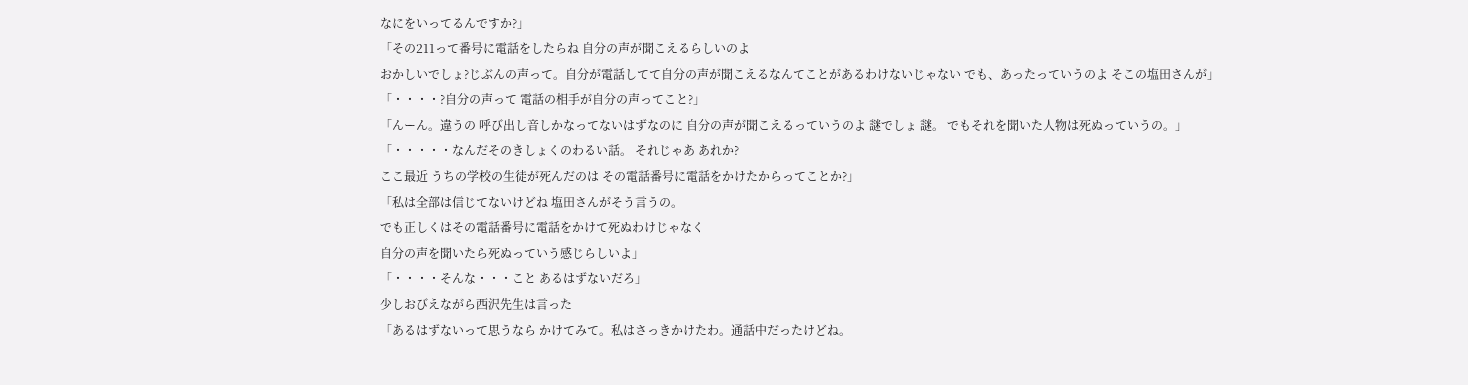なにをいってるんですか?」
「その211って番号に電話をしたらね 自分の声が聞こえるらしいのよ
おかしいでしょ?じぶんの声って。自分が電話してて自分の声が聞こえるなんてことがあるわけないじゃない でも、あったっていうのよ そこの塩田さんが」
「・・・・?自分の声って 電話の相手が自分の声ってこと?」
「んーん。違うの 呼び出し音しかなってないはずなのに 自分の声が聞こえるっていうのよ 謎でしょ 謎。 でもそれを聞いた人物は死ぬっていうの。」
「・・・・・なんだそのきしょくのわるい話。 それじゃあ あれか?
ここ最近 うちの学校の生徒が死んだのは その電話番号に電話をかけたからってことか?」
「私は全部は信じてないけどね 塩田さんがそう言うの。
でも正しくはその電話番号に電話をかけて死ぬわけじゃなく
自分の声を聞いたら死ぬっていう感じらしいよ」
「・・・・そんな・・・こと あるはずないだろ」
少しおびえながら西沢先生は言った
「あるはずないって思うなら かけてみて。私はさっきかけたわ。通話中だったけどね。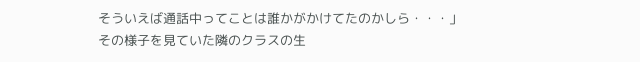そういえば通話中ってことは誰かがかけてたのかしら・・・」
その様子を見ていた隣のクラスの生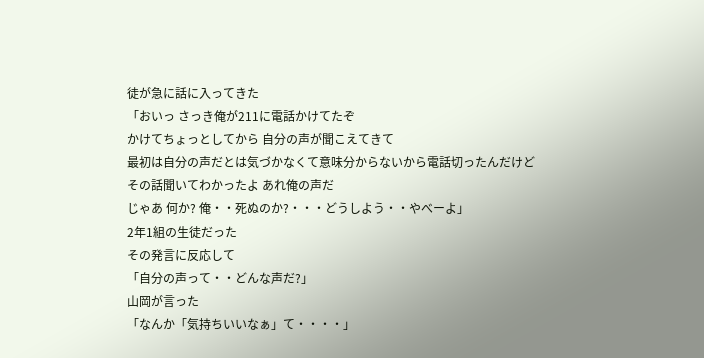徒が急に話に入ってきた
「おいっ さっき俺が211に電話かけてたぞ
かけてちょっとしてから 自分の声が聞こえてきて
最初は自分の声だとは気づかなくて意味分からないから電話切ったんだけど
その話聞いてわかったよ あれ俺の声だ
じゃあ 何か? 俺・・死ぬのか?・・・どうしよう・・やべーよ」
2年1組の生徒だった
その発言に反応して
「自分の声って・・どんな声だ?」
山岡が言った
「なんか「気持ちいいなぁ」て・・・・」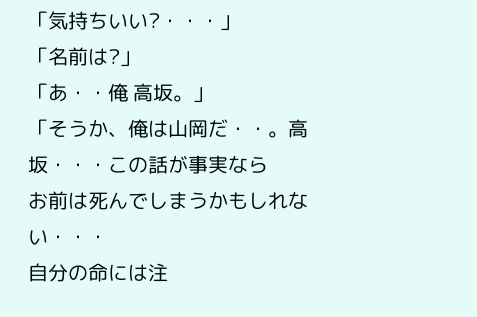「気持ちいい?・・・」
「名前は?」
「あ・・俺 高坂。」
「そうか、俺は山岡だ・・。高坂・・・この話が事実なら
お前は死んでしまうかもしれない・・・
自分の命には注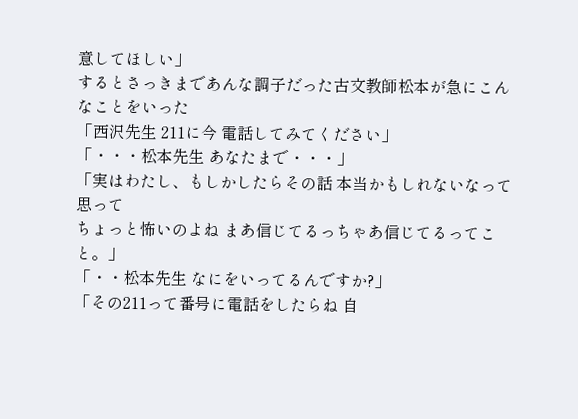意してほしい」
するとさっきまであんな調子だった古文教師松本が急にこんなことをいった
「西沢先生 211に今 電話してみてください」
「・・・松本先生 あなたまで・・・」
「実はわたし、もしかしたらその話 本当かもしれないなって思って
ちょっと怖いのよね まあ信じてるっちゃあ信じてるってこと。」
「・・松本先生 なにをいってるんですか?」
「その211って番号に電話をしたらね 自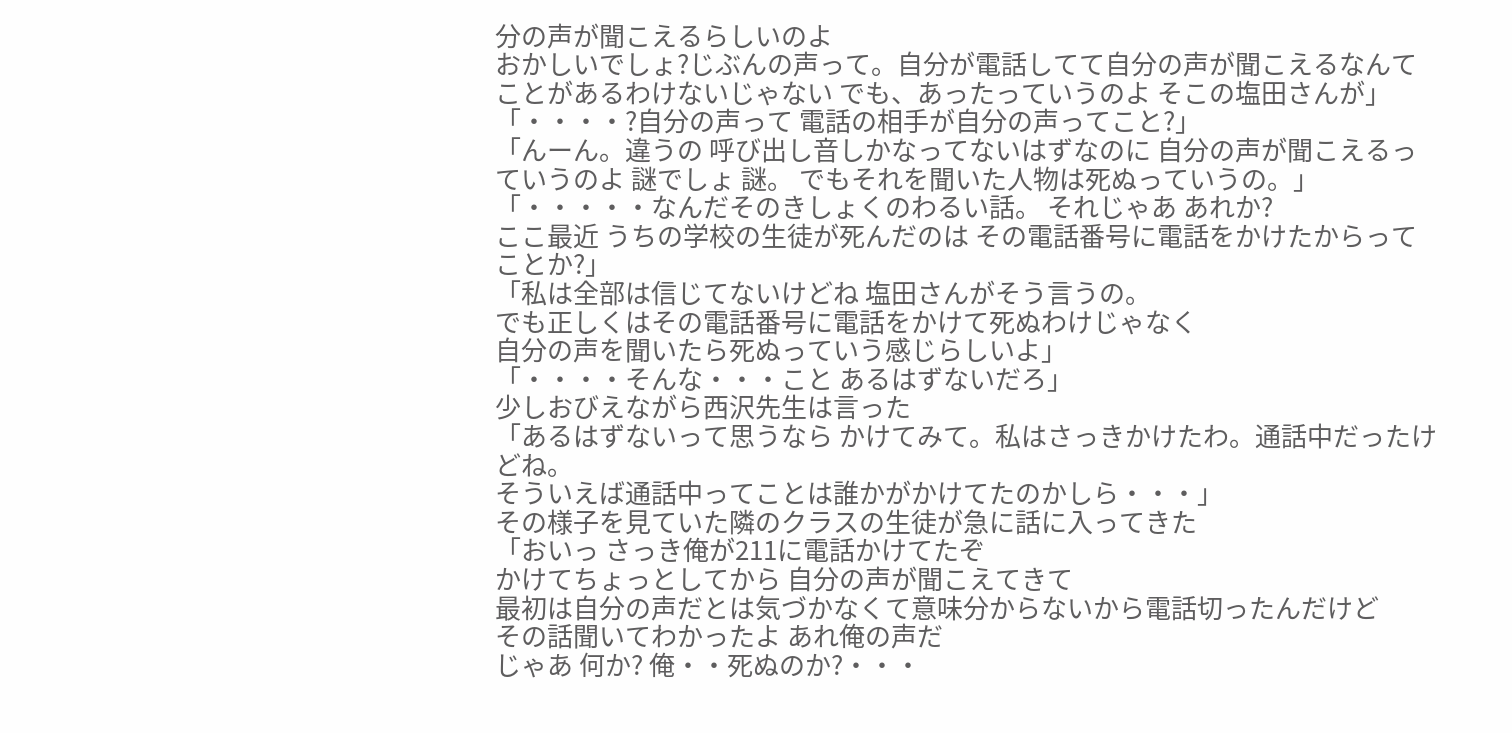分の声が聞こえるらしいのよ
おかしいでしょ?じぶんの声って。自分が電話してて自分の声が聞こえるなんてことがあるわけないじゃない でも、あったっていうのよ そこの塩田さんが」
「・・・・?自分の声って 電話の相手が自分の声ってこと?」
「んーん。違うの 呼び出し音しかなってないはずなのに 自分の声が聞こえるっていうのよ 謎でしょ 謎。 でもそれを聞いた人物は死ぬっていうの。」
「・・・・・なんだそのきしょくのわるい話。 それじゃあ あれか?
ここ最近 うちの学校の生徒が死んだのは その電話番号に電話をかけたからってことか?」
「私は全部は信じてないけどね 塩田さんがそう言うの。
でも正しくはその電話番号に電話をかけて死ぬわけじゃなく
自分の声を聞いたら死ぬっていう感じらしいよ」
「・・・・そんな・・・こと あるはずないだろ」
少しおびえながら西沢先生は言った
「あるはずないって思うなら かけてみて。私はさっきかけたわ。通話中だったけどね。
そういえば通話中ってことは誰かがかけてたのかしら・・・」
その様子を見ていた隣のクラスの生徒が急に話に入ってきた
「おいっ さっき俺が211に電話かけてたぞ
かけてちょっとしてから 自分の声が聞こえてきて
最初は自分の声だとは気づかなくて意味分からないから電話切ったんだけど
その話聞いてわかったよ あれ俺の声だ
じゃあ 何か? 俺・・死ぬのか?・・・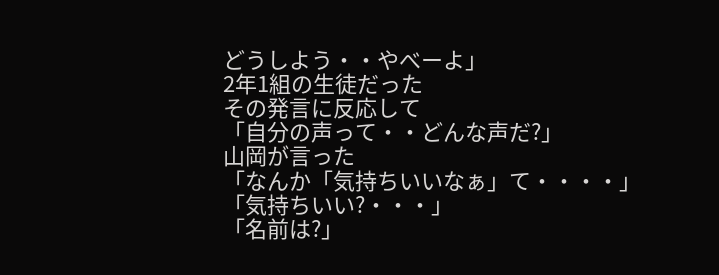どうしよう・・やべーよ」
2年1組の生徒だった
その発言に反応して
「自分の声って・・どんな声だ?」
山岡が言った
「なんか「気持ちいいなぁ」て・・・・」
「気持ちいい?・・・」
「名前は?」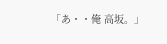「あ・・俺 高坂。」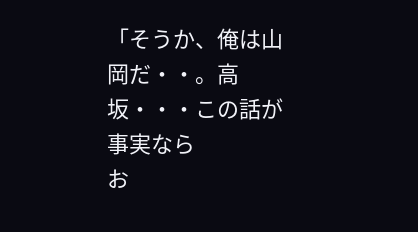「そうか、俺は山岡だ・・。高坂・・・この話が事実なら
お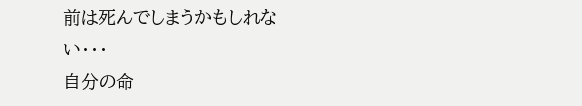前は死んでしまうかもしれない・・・
自分の命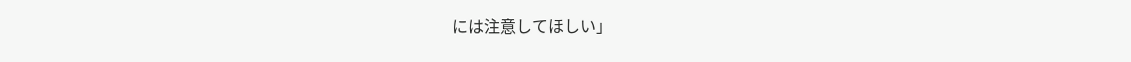には注意してほしい」